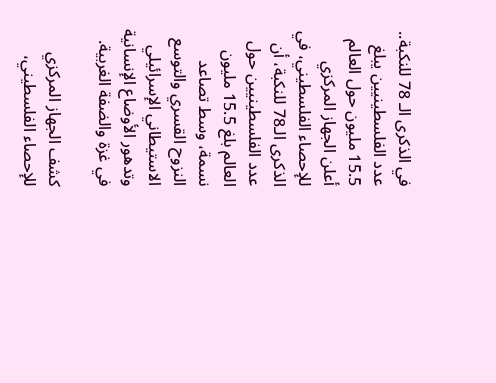في الذكرى الـ 78 للنكبة.. عدد الفلسطينيين يبلغ 15.5 مليون حول العالم
أعلن الجهاز المركزي للإحصاء الفلسطيني، في الذكرى الـ78 للنكبة، أن عدد الفلسطينيين حول العالم بلغ 15.5 مليون نسمة، وسط تصاعد النزوح القسري والتوسع الاستيطاني الإسرائيلي وتدهور الأوضاع الإنسانية في غزة والضفة الغربية.

كشف الجهاز المركزي للإحصاء الفلسطيني،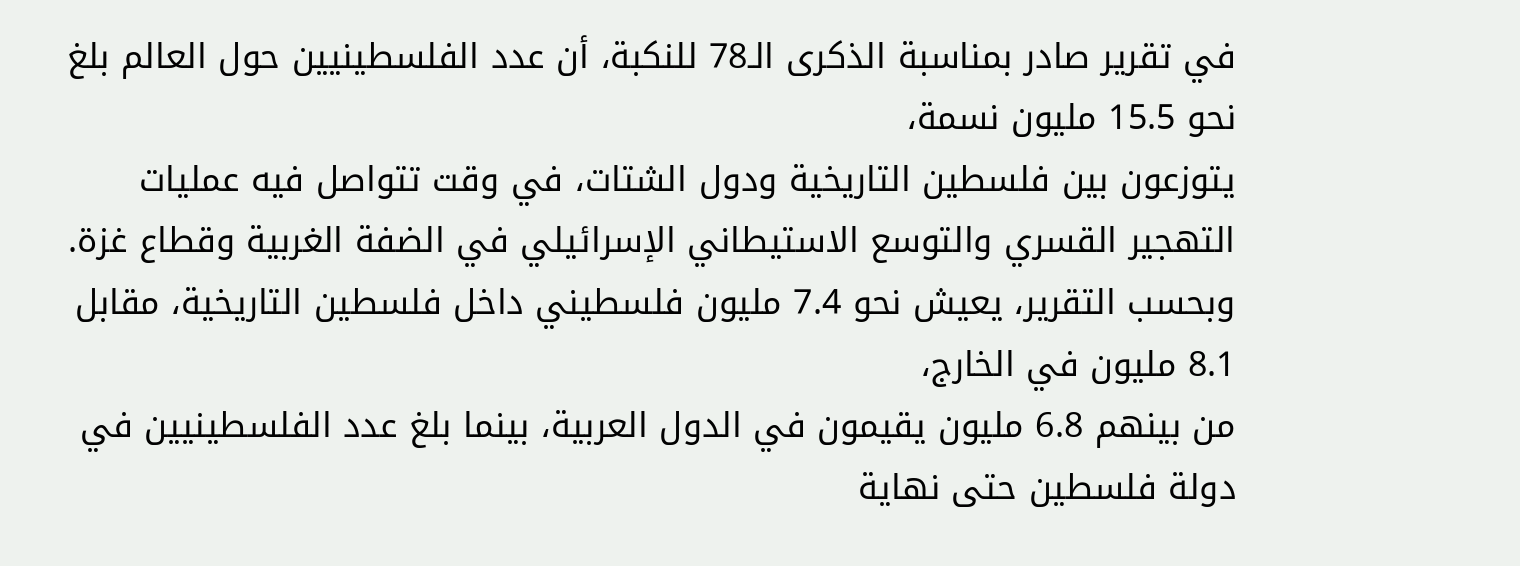في تقرير صادر بمناسبة الذكرى الـ78 للنكبة، أن عدد الفلسطينيين حول العالم بلغ نحو 15.5 مليون نسمة،
يتوزعون بين فلسطين التاريخية ودول الشتات، في وقت تتواصل فيه عمليات التهجير القسري والتوسع الاستيطاني الإسرائيلي في الضفة الغربية وقطاع غزة.
وبحسب التقرير، يعيش نحو 7.4 مليون فلسطيني داخل فلسطين التاريخية، مقابل 8.1 مليون في الخارج،
من بينهم 6.8 مليون يقيمون في الدول العربية، بينما بلغ عدد الفلسطينيين في دولة فلسطين حتى نهاية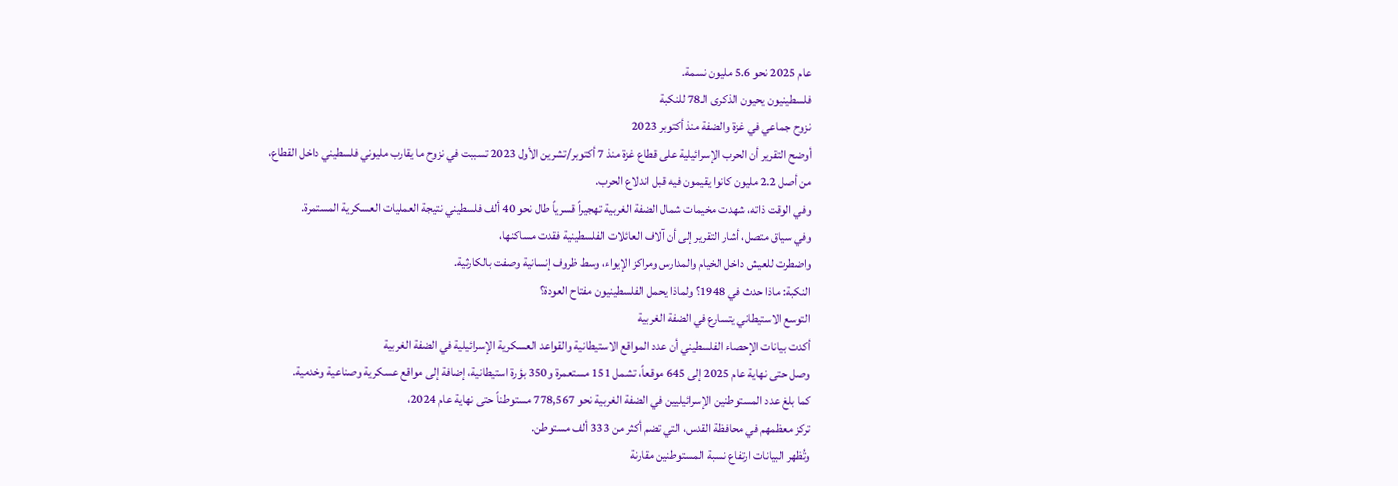عام 2025 نحو 5.6 مليون نسمة.
فلسطينيون يحيون الذكرى الـ78 للنكبة
نزوح جماعي في غزة والضفة منذ أكتوبر 2023
أوضح التقرير أن الحرب الإسرائيلية على قطاع غزة منذ 7 أكتوبر/تشرين الأول 2023 تسببت في نزوح ما يقارب مليوني فلسطيني داخل القطاع،
من أصل 2.2 مليون كانوا يقيمون فيه قبل اندلاع الحرب.
وفي الوقت ذاته، شهدت مخيمات شمال الضفة الغربية تهجيراً قسرياً طال نحو 40 ألف فلسطيني نتيجة العمليات العسكرية المستمرة.
وفي سياق متصل، أشار التقرير إلى أن آلاف العائلات الفلسطينية فقدت مساكنها،
واضطرت للعيش داخل الخيام والمدارس ومراكز الإيواء، وسط ظروف إنسانية وصفت بالكارثية.
النكبة: ماذا حدث في 1948؟ ولماذا يحمل الفلسطينيون مفتاح العودة؟
التوسع الاستيطاني يتسارع في الضفة الغربية
أكدت بيانات الإحصاء الفلسطيني أن عدد المواقع الاستيطانية والقواعد العسكرية الإسرائيلية في الضفة الغربية
وصل حتى نهاية عام 2025 إلى 645 موقعاً، تشمل 151 مستعمرة و350 بؤرة استيطانية، إضافة إلى مواقع عسكرية وصناعية وخدمية.
كما بلغ عدد المستوطنين الإسرائيليين في الضفة الغربية نحو 778,567 مستوطناً حتى نهاية عام 2024،
تركز معظمهم في محافظة القدس، التي تضم أكثر من 333 ألف مستوطن.
وتُظهر البيانات ارتفاع نسبة المستوطنين مقارنة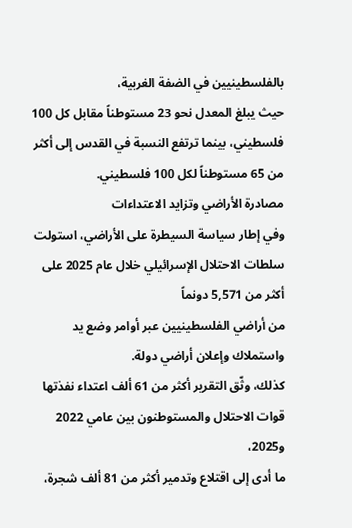بالفلسطينيين في الضفة الغربية،
حيث يبلغ المعدل نحو 23 مستوطناً مقابل كل 100 فلسطيني، بينما ترتفع النسبة في القدس إلى أكثر من 65 مستوطناً لكل 100 فلسطيني.
مصادرة الأراضي وتزايد الاعتداءات
وفي إطار سياسة السيطرة على الأراضي، استولت سلطات الاحتلال الإسرائيلي خلال عام 2025 على أكثر من 5,571 دونماً
من أراضي الفلسطينيين عبر أوامر وضع يد واستملاك وإعلان أراضي دولة.
كذلك، وثّق التقرير أكثر من 61 ألف اعتداء نفذتها قوات الاحتلال والمستوطنون بين عامي 2022 و2025،
ما أدى إلى اقتلاع وتدمير أكثر من 81 ألف شجرة،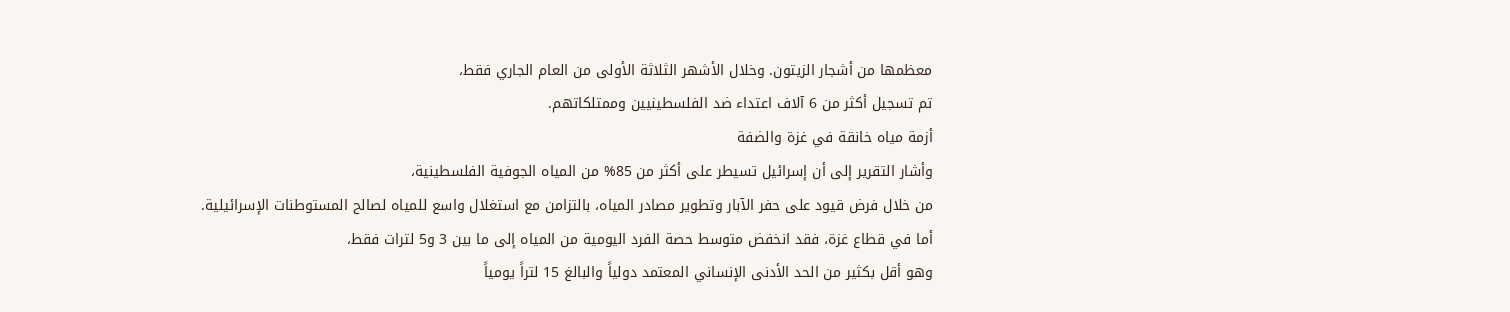معظمها من أشجار الزيتون. وخلال الأشهر الثلاثة الأولى من العام الجاري فقط،
تم تسجيل أكثر من 6 آلاف اعتداء ضد الفلسطينيين وممتلكاتهم.
أزمة مياه خانقة في غزة والضفة
وأشار التقرير إلى أن إسرائيل تسيطر على أكثر من 85% من المياه الجوفية الفلسطينية،
من خلال فرض قيود على حفر الآبار وتطوير مصادر المياه، بالتزامن مع استغلال واسع للمياه لصالح المستوطنات الإسرائيلية.
أما في قطاع غزة، فقد انخفض متوسط حصة الفرد اليومية من المياه إلى ما بين 3 و5 لترات فقط،
وهو أقل بكثير من الحد الأدنى الإنساني المعتمد دولياً والبالغ 15 لتراً يومياً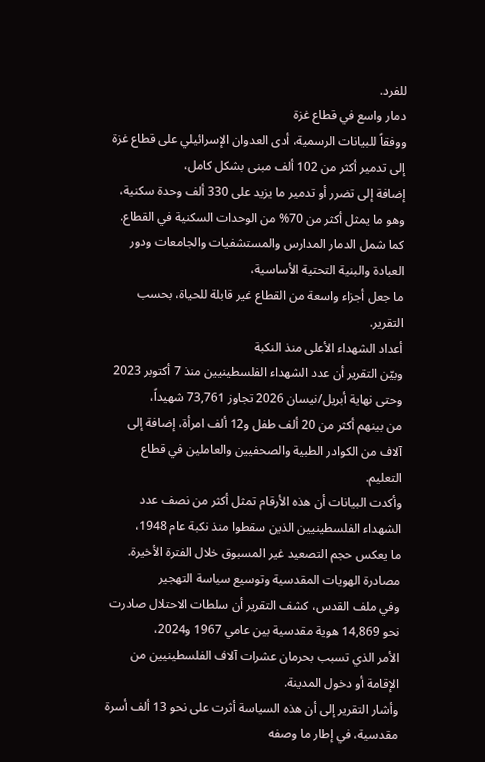للفرد.
دمار واسع في قطاع غزة
ووفقاً للبيانات الرسمية، أدى العدوان الإسرائيلي على قطاع غزة إلى تدمير أكثر من 102 ألف مبنى بشكل كامل،
إضافة إلى تضرر أو تدمير ما يزيد على 330 ألف وحدة سكنية، وهو ما يمثل أكثر من 70% من الوحدات السكنية في القطاع.
كما شمل الدمار المدارس والمستشفيات والجامعات ودور العبادة والبنية التحتية الأساسية،
ما جعل أجزاء واسعة من القطاع غير قابلة للحياة، بحسب التقرير.
أعداد الشهداء الأعلى منذ النكبة
وبيّن التقرير أن عدد الشهداء الفلسطينيين منذ 7 أكتوبر 2023 وحتى نهاية أبريل/نيسان 2026 تجاوز 73,761 شهيداً،
من بينهم أكثر من 20 ألف طفل و12 ألف امرأة، إضافة إلى آلاف من الكوادر الطبية والصحفيين والعاملين في قطاع التعليم.
وأكدت البيانات أن هذه الأرقام تمثل أكثر من نصف عدد الشهداء الفلسطينيين الذين سقطوا منذ نكبة عام 1948،
ما يعكس حجم التصعيد غير المسبوق خلال الفترة الأخيرة.
مصادرة الهويات المقدسية وتوسيع سياسة التهجير
وفي ملف القدس، كشف التقرير أن سلطات الاحتلال صادرت نحو 14,869 هوية مقدسية بين عامي 1967 و2024،
الأمر الذي تسبب بحرمان عشرات آلاف الفلسطينيين من الإقامة أو دخول المدينة.
وأشار التقرير إلى أن هذه السياسة أثرت على نحو 13 ألف أسرة مقدسية، في إطار ما وصفه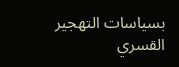بسياسات التهجير القسري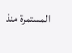المستمرة منذ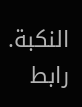النكبة.
رابط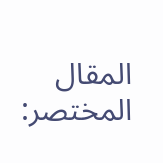المقال المختصر: